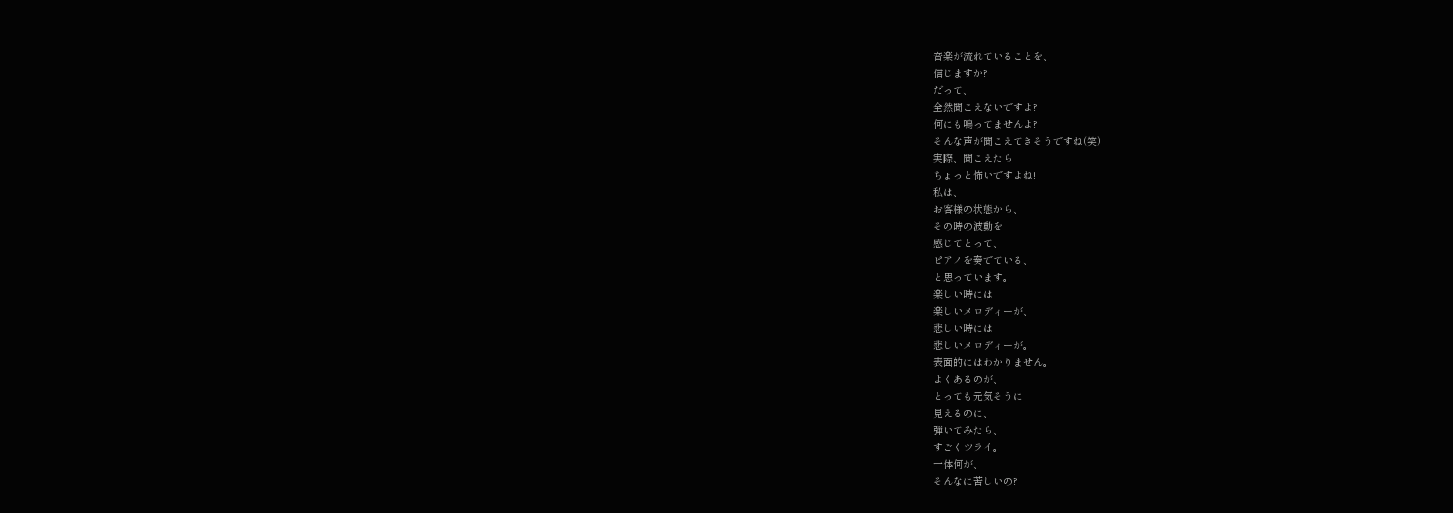音楽が流れていることを、
信じますか?
だって、
全然聞こえないですよ?
何にも鳴ってませんよ?
そんな声が聞こえてきそうですね(笑)
実際、聞こえたら
ちょっと怖いですよね!
私は、
お客様の状態から、
その時の波動を
感じてとって、
ピアノを奏でている、
と思っています。
楽しい時には
楽しいメロディーが、
悲しい時には
悲しいメロディーが。
表面的にはわかりません。
よくあるのが、
とっても元気そうに
見えるのに、
弾いてみたら、
すごくツライ。
一体何が、
そんなに苦しいの?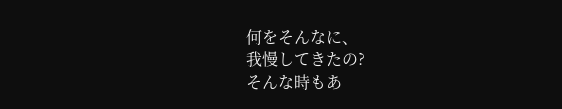何をそんなに、
我慢してきたの?
そんな時もあ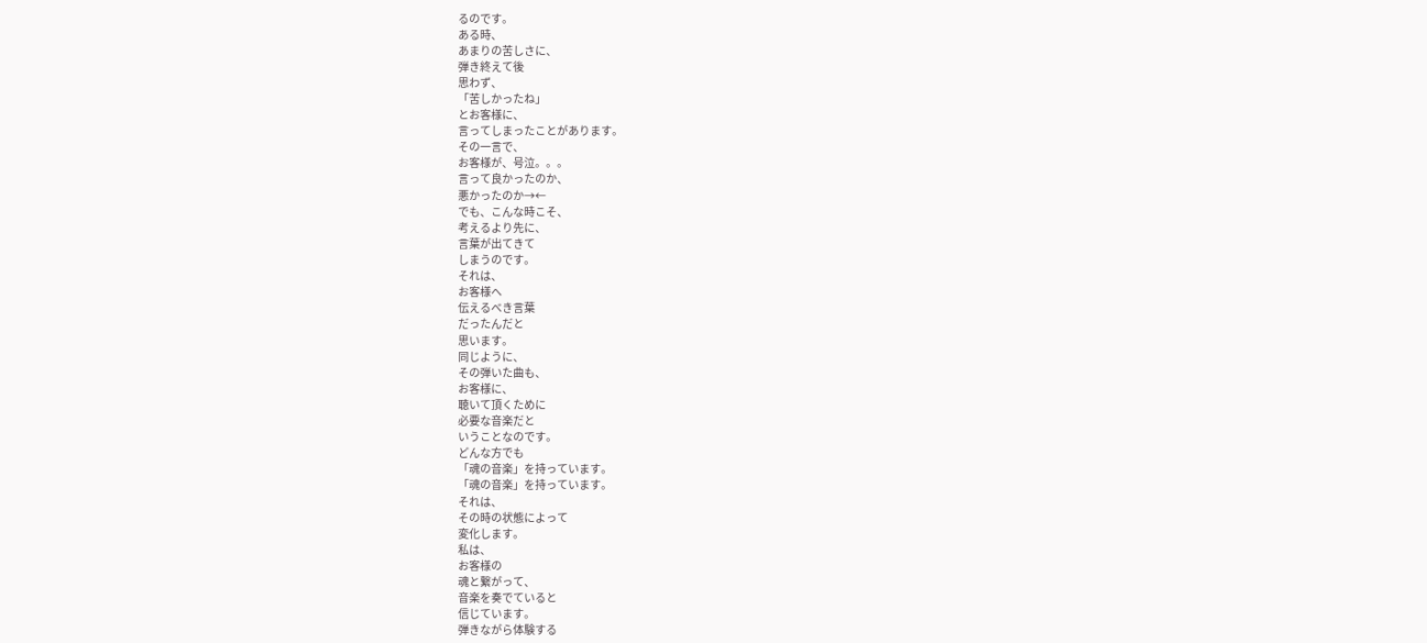るのです。
ある時、
あまりの苦しさに、
弾き終えて後
思わず、
「苦しかったね」
とお客様に、
言ってしまったことがあります。
その一言で、
お客様が、号泣。。。
言って良かったのか、
悪かったのか→←
でも、こんな時こそ、
考えるより先に、
言葉が出てきて
しまうのです。
それは、
お客様へ
伝えるべき言葉
だったんだと
思います。
同じように、
その弾いた曲も、
お客様に、
聴いて頂くために
必要な音楽だと
いうことなのです。
どんな方でも
「魂の音楽」を持っています。
「魂の音楽」を持っています。
それは、
その時の状態によって
変化します。
私は、
お客様の
魂と繋がって、
音楽を奏でていると
信じています。
弾きながら体験する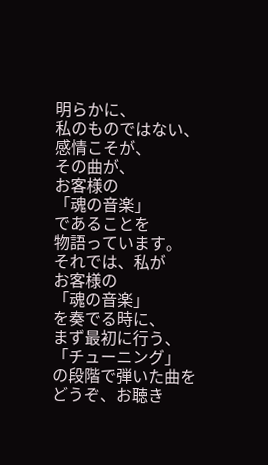明らかに、
私のものではない、
感情こそが、
その曲が、
お客様の
「魂の音楽」
であることを
物語っています。
それでは、私が
お客様の
「魂の音楽」
を奏でる時に、
まず最初に行う、
「チューニング」
の段階で弾いた曲を
どうぞ、お聴き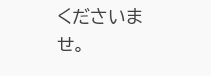くださいませ。